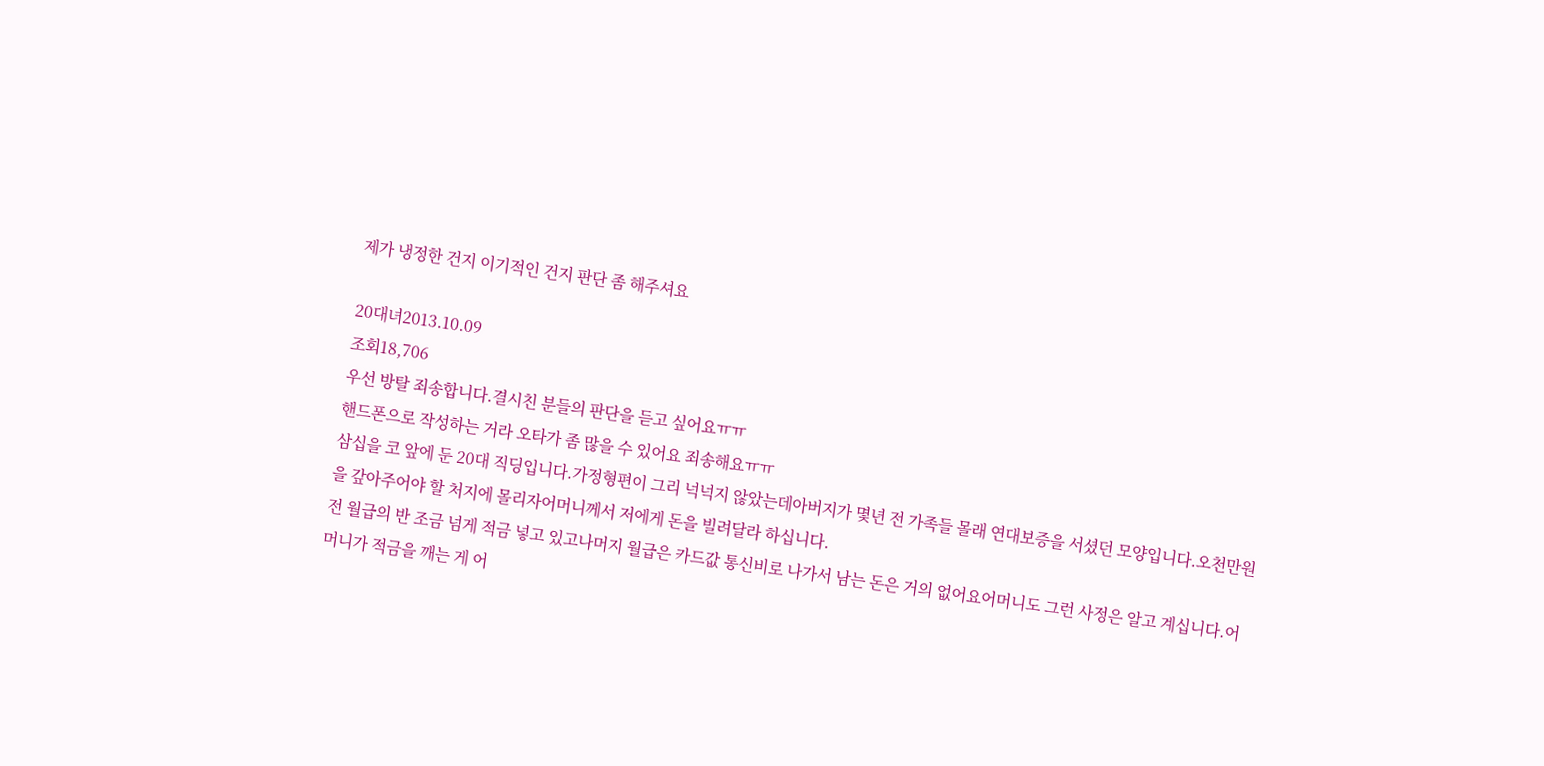제가 냉정한 건지 이기적인 건지 판단 좀 해주셔요

20대녀2013.10.09
조회18,706
우선 방탈 죄송합니다.결시친 분들의 판단을 듣고 싶어요ㅠㅠ
핸드폰으로 작성하는 거라 오타가 좀 많을 수 있어요 죄송해요ㅠㅠ
삼십을 코 앞에 둔 20대 직딩입니다.가정형편이 그리 넉넉지 않았는데아버지가 몇년 전 가족들 몰래 연대보증을 서셨던 모양입니다.오천만원을 갚아주어야 할 처지에 몰리자어머니께서 저에게 돈을 빌려달라 하십니다.
전 월급의 반 조금 넘게 적금 넣고 있고나머지 월급은 카드값 통신비로 나가서 남는 돈은 거의 없어요어머니도 그런 사정은 알고 계십니다.어머니가 적금을 깨는 게 어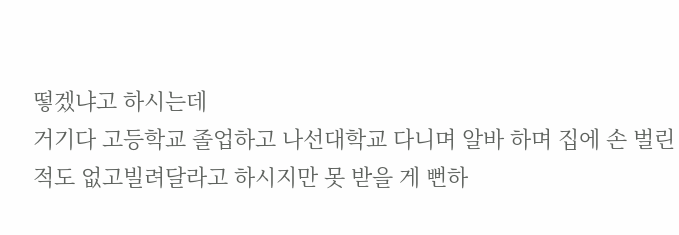떻겠냐고 하시는데
거기다 고등학교 졸업하고 나선대학교 다니며 알바 하며 집에 손 벌린 적도 없고빌려달라고 하시지만 못 받을 게 뻔하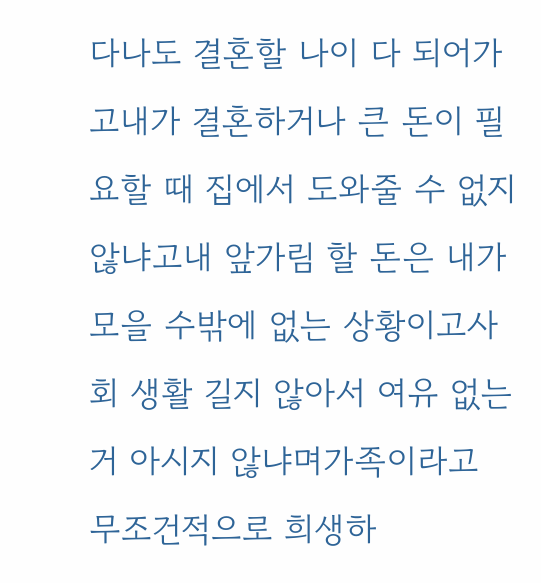다나도 결혼할 나이 다 되어가고내가 결혼하거나 큰 돈이 필요할 때 집에서 도와줄 수 없지 않냐고내 앞가림 할 돈은 내가 모을 수밖에 없는 상황이고사회 생활 길지 않아서 여유 없는 거 아시지 않냐며가족이라고 무조건적으로 희생하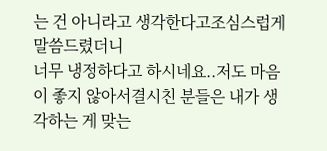는 건 아니라고 생각한다고조심스럽게 말씀드렸더니
너무 냉정하다고 하시네요..저도 마음이 좋지 않아서결시친 분들은 내가 생각하는 게 맞는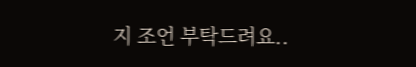지 조언 부탁드려요..